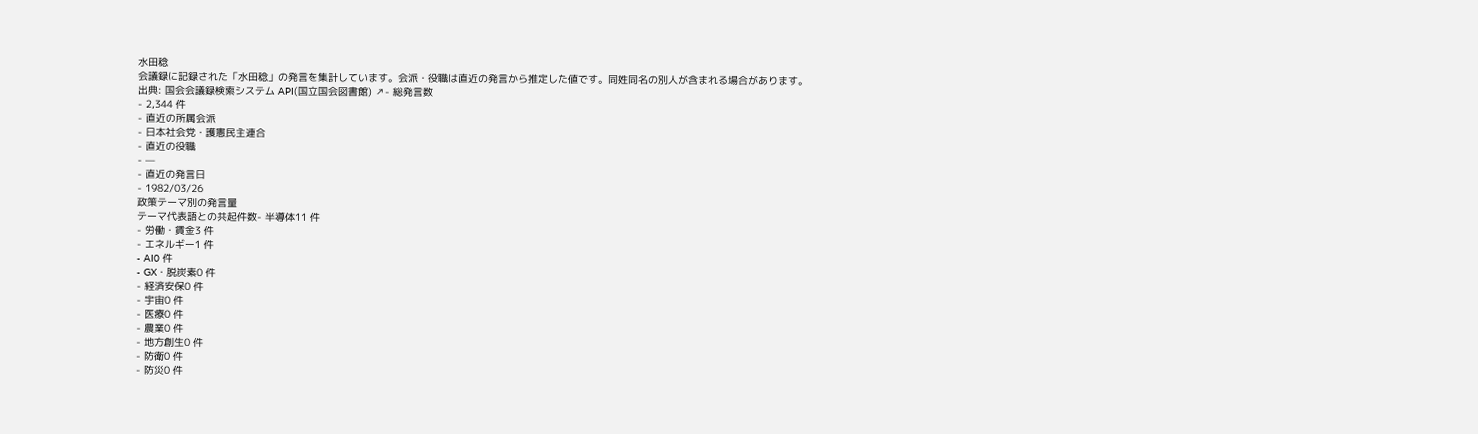水田稔
会議録に記録された「水田稔」の発言を集計しています。会派・役職は直近の発言から推定した値です。同姓同名の別人が含まれる場合があります。
出典: 国会会議録検索システム API(国立国会図書館) ↗- 総発言数
- 2,344 件
- 直近の所属会派
- 日本社会党・護憲民主連合
- 直近の役職
- —
- 直近の発言日
- 1982/03/26
政策テーマ別の発言量
テーマ代表語との共起件数- 半導体11 件
- 労働・賃金3 件
- エネルギー1 件
- AI0 件
- GX・脱炭素0 件
- 経済安保0 件
- 宇宙0 件
- 医療0 件
- 農業0 件
- 地方創生0 件
- 防衛0 件
- 防災0 件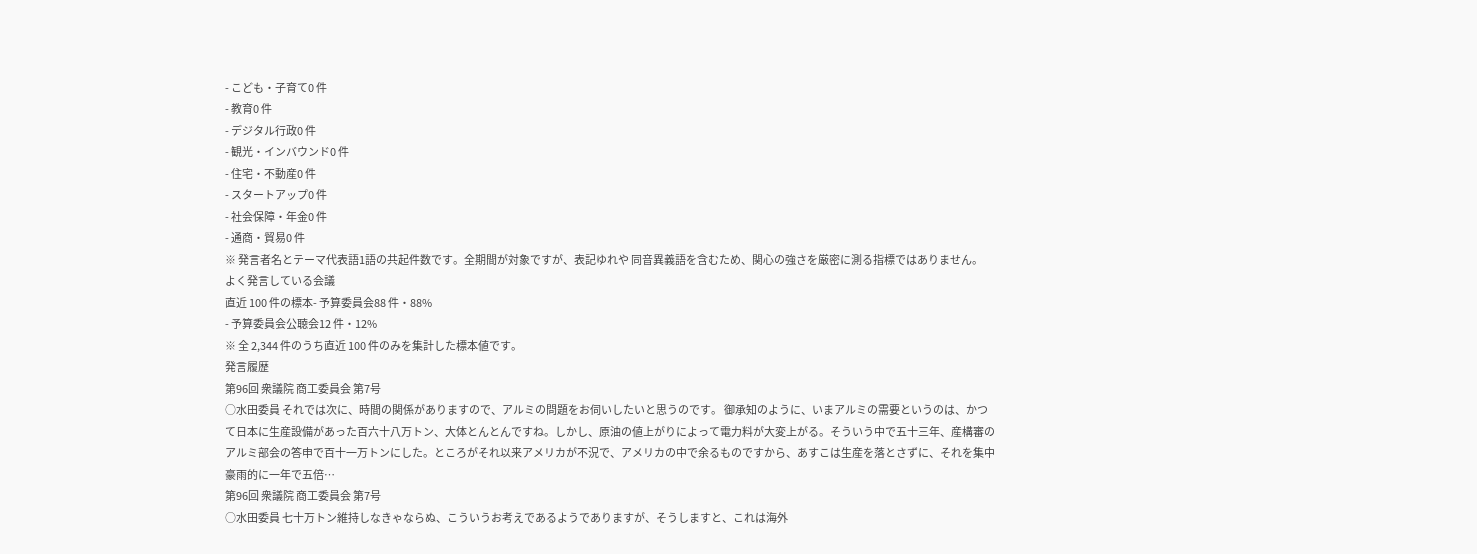- こども・子育て0 件
- 教育0 件
- デジタル行政0 件
- 観光・インバウンド0 件
- 住宅・不動産0 件
- スタートアップ0 件
- 社会保障・年金0 件
- 通商・貿易0 件
※ 発言者名とテーマ代表語1語の共起件数です。全期間が対象ですが、表記ゆれや 同音異義語を含むため、関心の強さを厳密に測る指標ではありません。
よく発言している会議
直近 100 件の標本- 予算委員会88 件・88%
- 予算委員会公聴会12 件・12%
※ 全 2,344 件のうち直近 100 件のみを集計した標本値です。
発言履歴
第96回 衆議院 商工委員会 第7号
○水田委員 それでは次に、時間の関係がありますので、アルミの問題をお伺いしたいと思うのです。 御承知のように、いまアルミの需要というのは、かつて日本に生産設備があった百六十八万トン、大体とんとんですね。しかし、原油の値上がりによって電力料が大変上がる。そういう中で五十三年、産構審のアルミ部会の答申で百十一万トンにした。ところがそれ以来アメリカが不況で、アメリカの中で余るものですから、あすこは生産を落とさずに、それを集中豪雨的に一年で五倍…
第96回 衆議院 商工委員会 第7号
○水田委員 七十万トン維持しなきゃならぬ、こういうお考えであるようでありますが、そうしますと、これは海外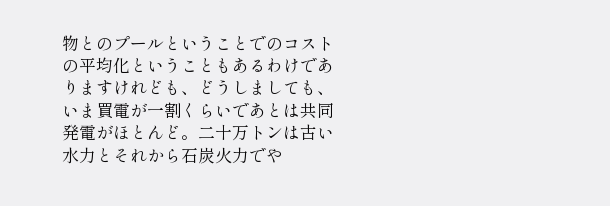物とのプールということでのコストの平均化ということもあるわけでありますけれども、どうしましても、いま買電が一割くらいであとは共同発電がほとんど。二十万トンは古い水力とそれから石炭火力でや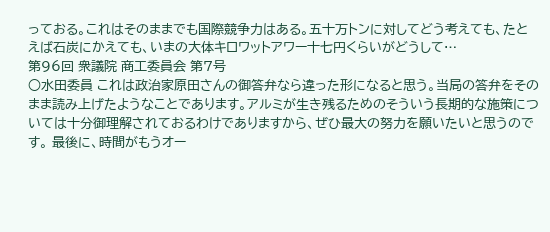っておる。これはそのままでも国際競争力はある。五十万トンに対してどう考えても、たとえば石炭にかえても、いまの大体キロワットアワー十七円くらいがどうして…
第96回 衆議院 商工委員会 第7号
○水田委員 これは政治家原田さんの御答弁なら違った形になると思う。当局の答弁をそのまま読み上げたようなことであります。アルミが生き残るためのそういう長期的な施策については十分御理解されておるわけでありますから、ぜひ最大の努力を願いたいと思うのです。 最後に、時間がもうオー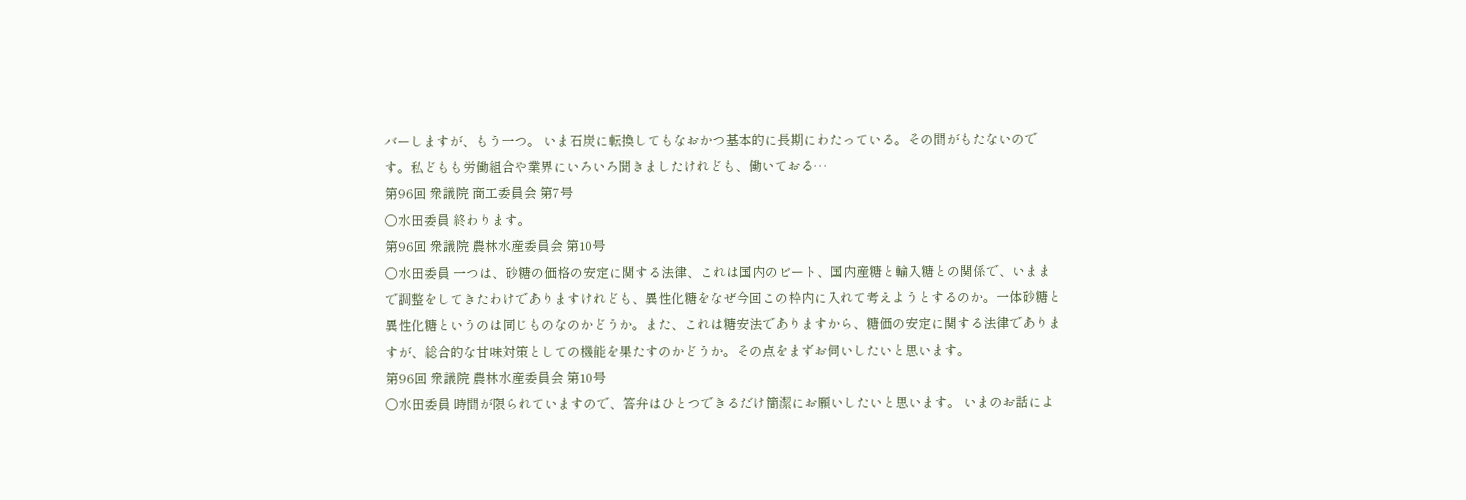バーしますが、もう一つ。 いま石炭に転換してもなおかつ基本的に長期にわたっている。その間がもたないのです。私どもも労働組合や業界にいろいろ聞きましたけれども、働いておる…
第96回 衆議院 商工委員会 第7号
○水田委員 終わります。
第96回 衆議院 農林水産委員会 第10号
○水田委員 一つは、砂糖の価格の安定に関する法律、これは国内のビート、国内産糖と輸入糖との関係で、いままで調整をしてきたわけでありますけれども、異性化糖をなぜ今回この枠内に入れて考えようとするのか。一体砂糖と異性化糖というのは同じものなのかどうか。また、これは糖安法でありますから、糖価の安定に関する法律でありますが、総合的な甘味対策としての機能を果たすのかどうか。その点をまずお伺いしたいと思います。
第96回 衆議院 農林水産委員会 第10号
○水田委員 時間が限られていますので、答弁はひとつできるだけ簡潔にお願いしたいと思います。 いまのお話によ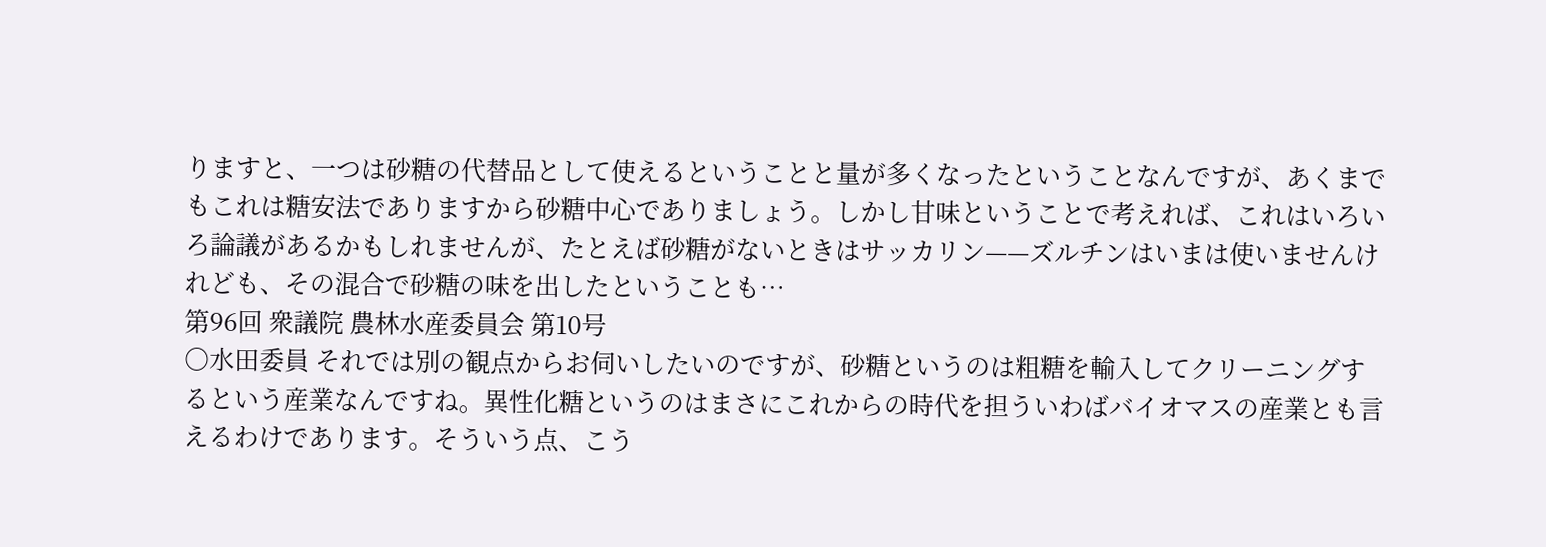りますと、一つは砂糖の代替品として使えるということと量が多くなったということなんですが、あくまでもこれは糖安法でありますから砂糖中心でありましょう。しかし甘味ということで考えれば、これはいろいろ論議があるかもしれませんが、たとえば砂糖がないときはサッカリン——ズルチンはいまは使いませんけれども、その混合で砂糖の味を出したということも…
第96回 衆議院 農林水産委員会 第10号
○水田委員 それでは別の観点からお伺いしたいのですが、砂糖というのは粗糖を輸入してクリーニングするという産業なんですね。異性化糖というのはまさにこれからの時代を担ういわばバイオマスの産業とも言えるわけであります。そういう点、こう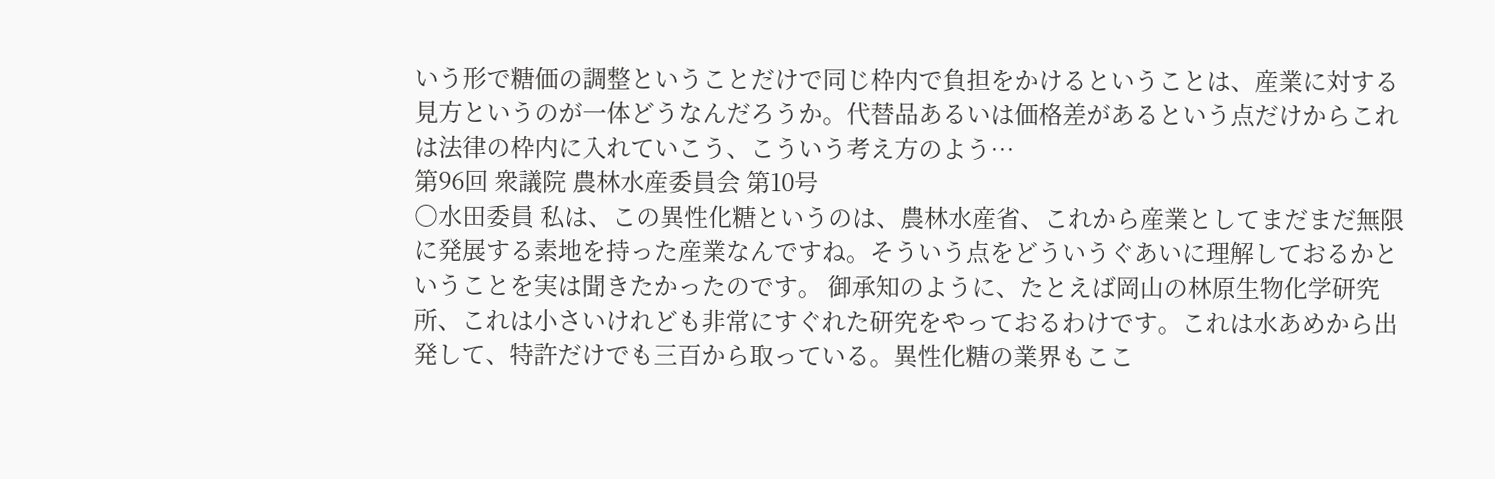いう形で糖価の調整ということだけで同じ枠内で負担をかけるということは、産業に対する見方というのが一体どうなんだろうか。代替品あるいは価格差があるという点だけからこれは法律の枠内に入れていこう、こういう考え方のよう…
第96回 衆議院 農林水産委員会 第10号
○水田委員 私は、この異性化糖というのは、農林水産省、これから産業としてまだまだ無限に発展する素地を持った産業なんですね。そういう点をどういうぐあいに理解しておるかということを実は聞きたかったのです。 御承知のように、たとえば岡山の林原生物化学研究所、これは小さいけれども非常にすぐれた研究をやっておるわけです。これは水あめから出発して、特許だけでも三百から取っている。異性化糖の業界もここ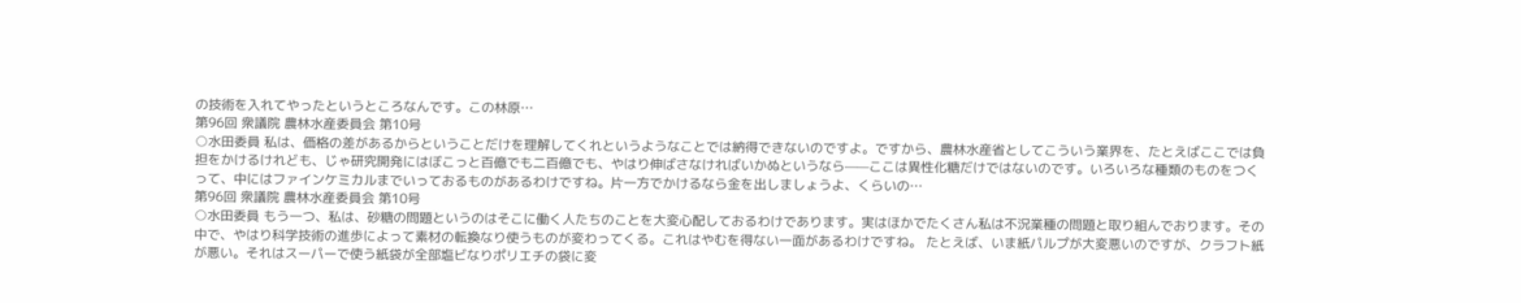の技術を入れてやったというところなんです。この林原…
第96回 衆議院 農林水産委員会 第10号
○水田委員 私は、価格の差があるからということだけを理解してくれというようなことでは納得できないのですよ。ですから、農林水産省としてこういう業界を、たとえばここでは負担をかけるけれども、じゃ研究開発にはぼこっと百億でも二百億でも、やはり伸ばさなければいかぬというなら——ここは異性化糖だけではないのです。いろいろな種類のものをつくって、中にはファインケミカルまでいっておるものがあるわけですね。片一方でかけるなら金を出しましょうよ、くらいの…
第96回 衆議院 農林水産委員会 第10号
○水田委員 もう一つ、私は、砂糖の問題というのはそこに働く人たちのことを大変心配しておるわけであります。実はほかでたくさん私は不況業種の問題と取り組んでおります。その中で、やはり科学技術の進歩によって素材の転換なり使うものが変わってくる。これはやむを得ない一面があるわけですね。 たとえば、いま紙パルプが大変悪いのですが、クラフト紙が悪い。それはスーパーで使う紙袋が全部塩ビなりポリエチの袋に変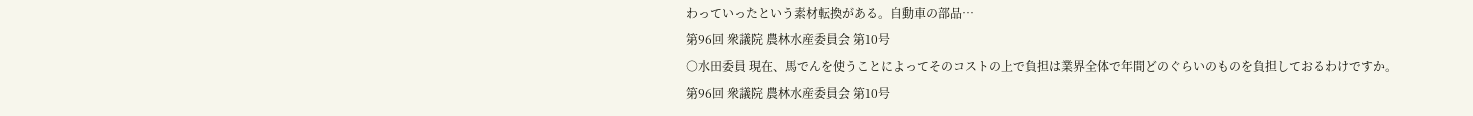わっていったという素材転換がある。自動車の部品…
第96回 衆議院 農林水産委員会 第10号
○水田委員 現在、馬でんを使うことによってそのコストの上で負担は業界全体で年間どのぐらいのものを負担しておるわけですか。
第96回 衆議院 農林水産委員会 第10号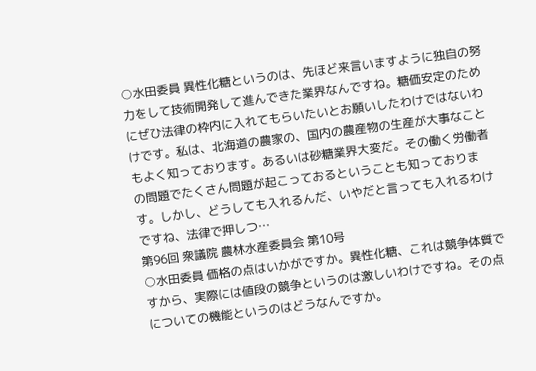○水田委員 異性化糖というのは、先ほど来言いますように独自の努力をして技術開発して進んできた業界なんですね。糖価安定のためにぜひ法律の枠内に入れてもらいたいとお願いしたわけではないわけです。私は、北海道の農家の、国内の農産物の生産が大事なこともよく知っております。あるいは砂糖業界大変だ。その働く労働者の問題でたくさん問題が起こっておるということも知っております。しかし、どうしても入れるんだ、いやだと言っても入れるわけですね、法律で押しつ…
第96回 衆議院 農林水産委員会 第10号
○水田委員 価格の点はいかがですか。異性化糖、これは競争体質ですから、実際には値段の競争というのは激しいわけですね。その点についての機能というのはどうなんですか。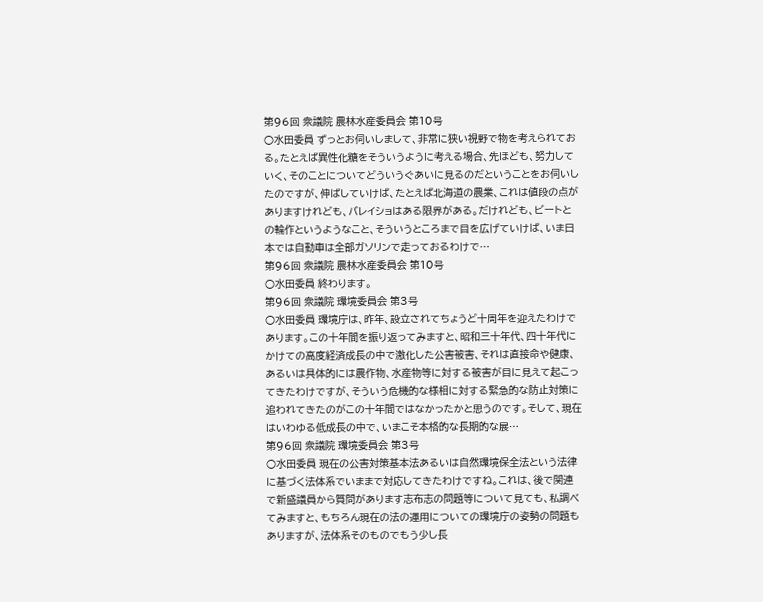第96回 衆議院 農林水産委員会 第10号
○水田委員 ずっとお伺いしまして、非常に狭い視野で物を考えられておる。たとえば異性化糖をそういうように考える場合、先ほども、努力していく、そのことについてどういうぐあいに見るのだということをお伺いしたのですが、伸ばしていけば、たとえば北海道の農業、これは値段の点がありますけれども、バレイショはある限界がある。だけれども、ビートとの輪作というようなこと、そういうところまで目を広げていけば、いま日本では自動車は全部ガソリンで走っておるわけで…
第96回 衆議院 農林水産委員会 第10号
○水田委員 終わります。
第96回 衆議院 環境委員会 第3号
○水田委員 環境庁は、昨年、設立されてちょうど十周年を迎えたわけであります。この十年間を振り返ってみますと、昭和三十年代、四十年代にかけての高度経済成長の中で激化した公害被害、それは直接命や健康、あるいは具体的には農作物、水産物等に対する被害が目に見えて起こってきたわけですが、そういう危機的な様相に対する緊急的な防止対策に追われてきたのがこの十年間ではなかったかと思うのです。そして、現在はいわゆる低成長の中で、いまこそ本格的な長期的な展…
第96回 衆議院 環境委員会 第3号
○水田委員 現在の公害対策基本法あるいは自然環境保全法という法律に基づく法体系でいままで対応してきたわけですね。これは、後で関連で新盛議員から質問があります志布志の問題等について見ても、私調べてみますと、もちろん現在の法の運用についての環境庁の姿勢の問題もありますが、法体系そのものでもう少し長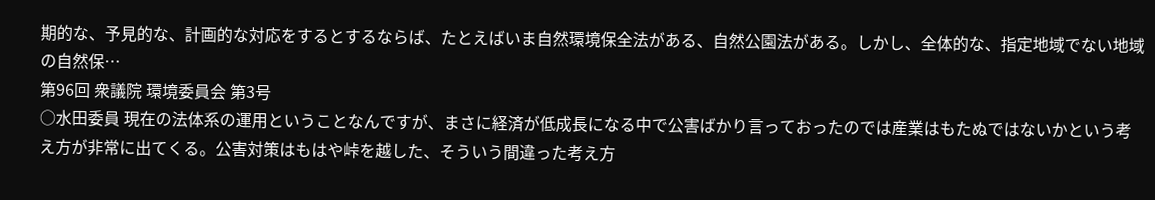期的な、予見的な、計画的な対応をするとするならば、たとえばいま自然環境保全法がある、自然公園法がある。しかし、全体的な、指定地域でない地域の自然保…
第96回 衆議院 環境委員会 第3号
○水田委員 現在の法体系の運用ということなんですが、まさに経済が低成長になる中で公害ばかり言っておったのでは産業はもたぬではないかという考え方が非常に出てくる。公害対策はもはや峠を越した、そういう間違った考え方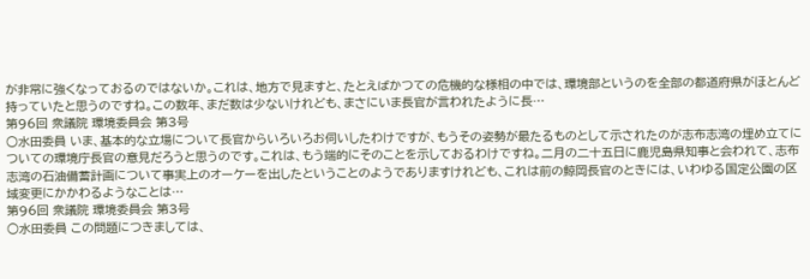が非常に強くなっておるのではないか。これは、地方で見ますと、たとえばかつての危機的な様相の中では、環境部というのを全部の都道府県がほとんど持っていたと思うのですね。この数年、まだ数は少ないけれども、まさにいま長官が言われたように長…
第96回 衆議院 環境委員会 第3号
○水田委員 いま、基本的な立場について長官からいろいろお伺いしたわけですが、もうその姿勢が最たるものとして示されたのが志布志湾の埋め立てについての環境庁長官の意見だろうと思うのです。これは、もう端的にそのことを示しておるわけですね。二月の二十五日に鹿児島県知事と会われて、志布志湾の石油備蓄計画について事実上のオーケーを出したということのようでありますけれども、これは前の鯨岡長官のときには、いわゆる国定公園の区域変更にかかわるようなことは…
第96回 衆議院 環境委員会 第3号
○水田委員 この問題につきましては、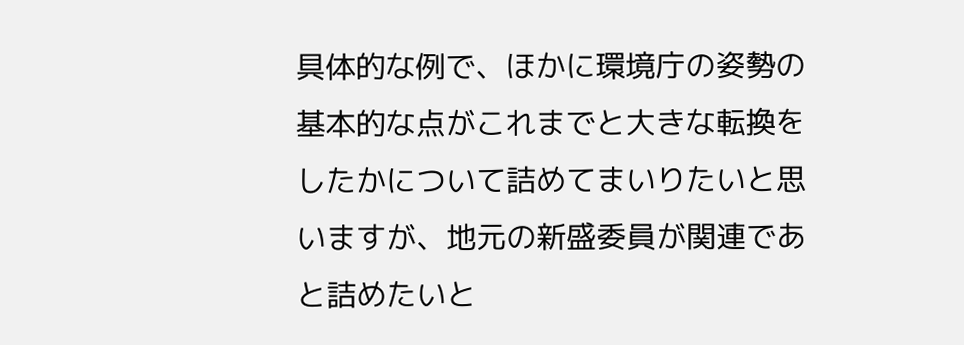具体的な例で、ほかに環境庁の姿勢の基本的な点がこれまでと大きな転換をしたかについて詰めてまいりたいと思いますが、地元の新盛委員が関連であと詰めたいと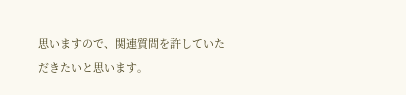思いますので、関連質問を許していただきたいと思います。